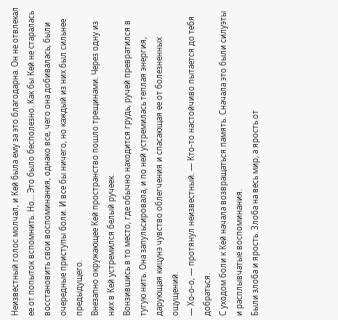Неизвестный голос молчал, и Кей была ему за это благодарна. Он не отвлекал ее от попыток вспомнить. Но… Это было бесполезно. Как бы Кей не старалась восстановить свои воспоминания, однако все, чего она добивалась, были очередные приступы боли. И все бы ничего, но каждый из них был сильнее предыдущего.
Внезапно окружающее Кей пространство пошло трещинами. Через одну из них в Кей устремился белый ручеек.
Вонзившись в то место, где обычно находится грудь, ручей превратился в тугую нить. Она запульсировала, и по ней устремилась теплая энергия, дарующая кицунэ чувство облегчения и спасающая ее от болезненных ощущений.
— Хо-о-о, — протянул неизвестный. — Кто-то настойчиво пытается до тебя добраться.
С уходом боли к Кей начала возвращаться память. Сначала это были силуэты и расплывчатые воспоминания.
Были злоба и ярость. Злоба на весь мир, а ярость от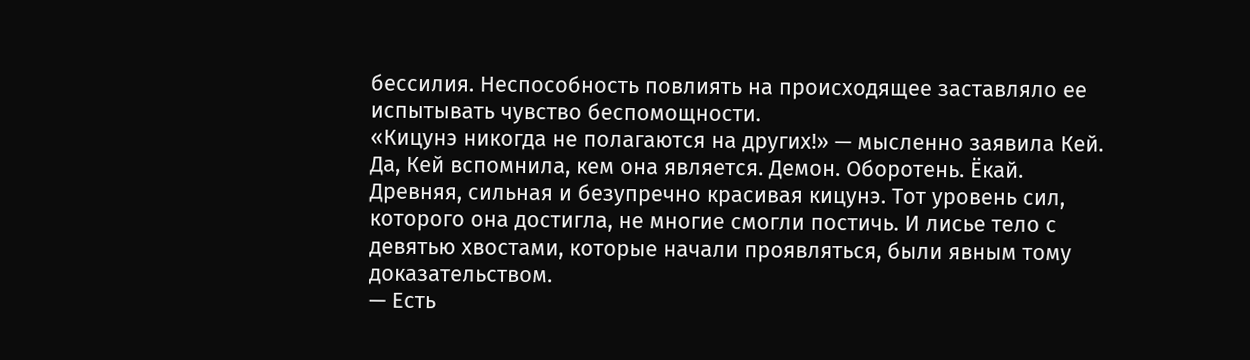бессилия. Неспособность повлиять на происходящее заставляло ее испытывать чувство беспомощности.
«Кицунэ никогда не полагаются на других!» — мысленно заявила Кей.
Да, Кей вспомнила, кем она является. Демон. Оборотень. Ёкай. Древняя, сильная и безупречно красивая кицунэ. Тот уровень сил, которого она достигла, не многие смогли постичь. И лисье тело с девятью хвостами, которые начали проявляться, были явным тому доказательством.
— Есть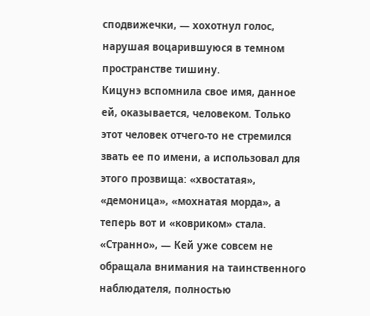сподвижечки, — хохотнул голос, нарушая воцарившуюся в темном пространстве тишину.
Кицунэ вспомнила свое имя, данное ей, оказывается, человеком. Только этот человек отчего-то не стремился звать ее по имени, а использовал для этого прозвища: «хвостатая», «демоница», «мохнатая морда», а теперь вот и «ковриком» стала.
«Странно», — Кей уже совсем не обращала внимания на таинственного наблюдателя, полностью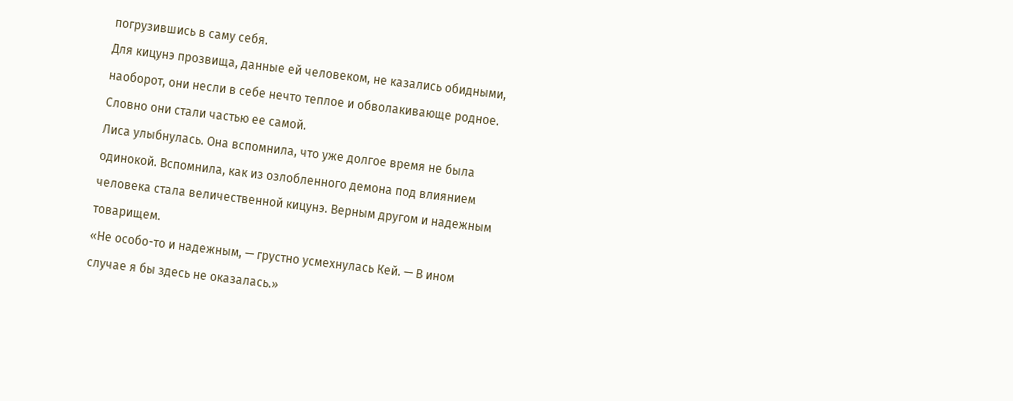погрузившись в саму себя.
Для кицунэ прозвища, данные ей человеком, не казались обидными, наоборот, они несли в себе нечто теплое и обволакивающе родное. Словно они стали частью ее самой.
Лиса улыбнулась. Она вспомнила, что уже долгое время не была одинокой. Вспомнила, как из озлобленного демона под влиянием человека стала величественной кицунэ. Верным другом и надежным товарищем.
«Не особо-то и надежным, — грустно усмехнулась Кей. — В ином случае я бы здесь не оказалась.»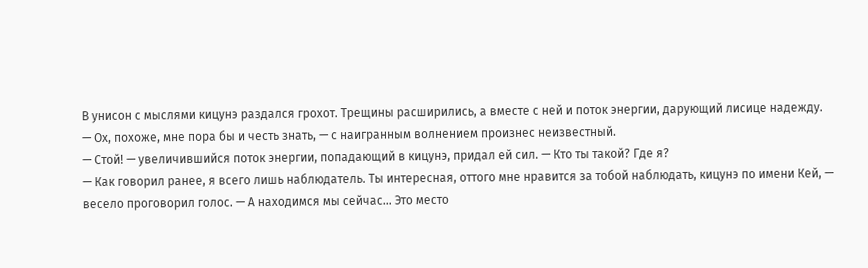В унисон с мыслями кицунэ раздался грохот. Трещины расширились, а вместе с ней и поток энергии, дарующий лисице надежду.
— Ох, похоже, мне пора бы и честь знать, — с наигранным волнением произнес неизвестный.
— Стой! — увеличившийся поток энергии, попадающий в кицунэ, придал ей сил. — Кто ты такой? Где я?
— Как говорил ранее, я всего лишь наблюдатель. Ты интересная, оттого мне нравится за тобой наблюдать, кицунэ по имени Кей, — весело проговорил голос. — А находимся мы сейчас… Это место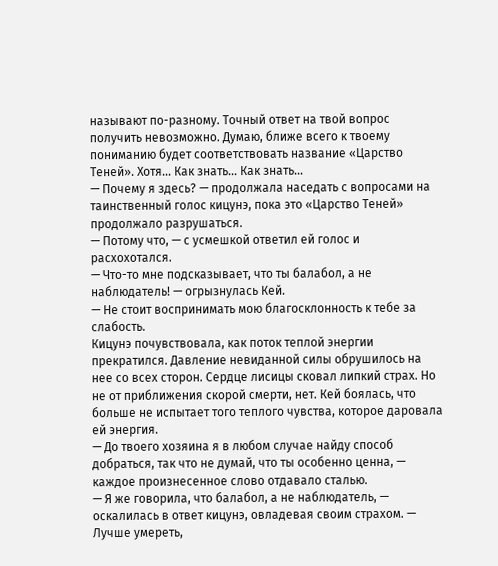называют по-разному. Точный ответ на твой вопрос получить невозможно. Думаю, ближе всего к твоему пониманию будет соответствовать название «Царство Теней». Хотя… Как знать… Как знать…
— Почему я здесь? — продолжала наседать с вопросами на таинственный голос кицунэ, пока это «Царство Теней» продолжало разрушаться.
— Потому что, — с усмешкой ответил ей голос и расхохотался.
— Что-то мне подсказывает, что ты балабол, а не наблюдатель! — огрызнулась Кей.
— Не стоит воспринимать мою благосклонность к тебе за слабость.
Кицунэ почувствовала, как поток теплой энергии прекратился. Давление невиданной силы обрушилось на нее со всех сторон. Сердце лисицы сковал липкий страх. Но не от приближения скорой смерти, нет. Кей боялась, что больше не испытает того теплого чувства, которое даровала ей энергия.
— До твоего хозяина я в любом случае найду способ добраться, так что не думай, что ты особенно ценна, — каждое произнесенное слово отдавало сталью.
— Я же говорила, что балабол, а не наблюдатель, — оскалилась в ответ кицунэ, овладевая своим страхом. — Лучше умереть,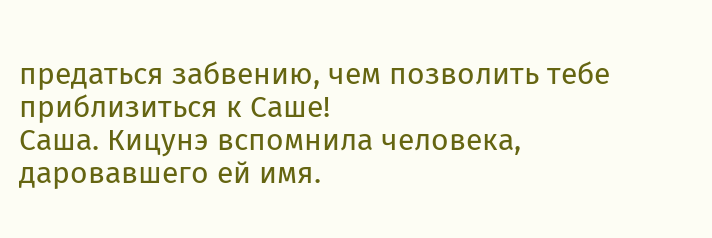предаться забвению, чем позволить тебе приблизиться к Саше!
Саша. Кицунэ вспомнила человека, даровавшего ей имя.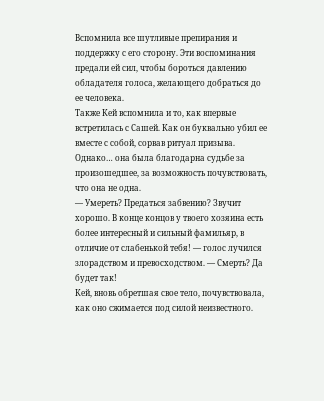Вспомнила все шутливые препирания и поддержку с его сторону. Эти воспоминания предали ей сил, чтобы бороться давлению обладателя голоса, желающего добраться до ее человека.
Также Кей вспомнила и то, как впервые встретилась с Сашей. Как он буквально убил ее вместе с собой, сорвав ритуал призыва. Однако… она была благодарна судьбе за произошедшее, за возможность почувствовать, что она не одна.
— Умереть? Предаться забвению? Звучит хорошо. В конце концов у твоего хозяина есть более интересный и сильный фамильяр, в отличие от слабенькой тебя! — голос лучился злорадством и превосходством. — Смерть? Да будет так!
Кей, вновь обретшая свое тело, почувствовала, как оно сжимается под силой неизвестного.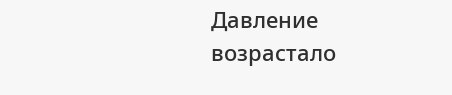Давление возрастало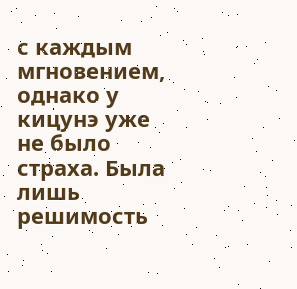с каждым мгновением, однако у кицунэ уже не было страха. Была лишь решимость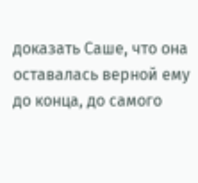доказать Саше, что она оставалась верной ему до конца, до самого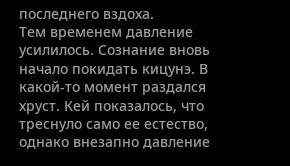последнего вздоха.
Тем временем давление усилилось. Сознание вновь начало покидать кицунэ. В какой-то момент раздался хруст. Кей показалось, что треснуло само ее естество, однако внезапно давление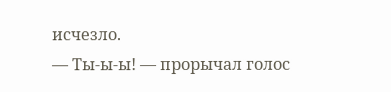исчезло.
— Ты-ы-ы! — прорычал голос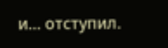и… отступил.